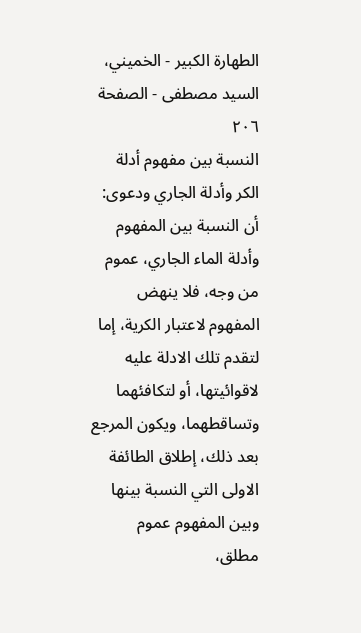الطهارة الكبير - الخميني، السيد مصطفى - الصفحة ٢٠٦
النسبة بين مفهوم أدلة الكر وأدلة الجاري ودعوى: أن النسبة بين المفهوم وأدلة الماء الجاري، عموم من وجه، فلا ينهض المفهوم لاعتبار الكرية، إما لتقدم تلك الادلة عليه لاقوائيتها، أو لتكافئهما وتساقطهما، ويكون المرجع بعد ذلك، إطلاق الطائفة الاولى التي النسبة بينها وبين المفهوم عموم مطلق،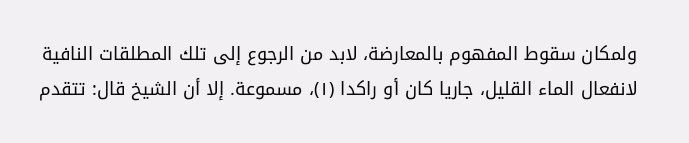ولمكان سقوط المفهوم بالمعارضة، لابد من الرجوع إلى تلك المطلقات النافية لانفعال الماء القليل، جاريا كان أو راكدا (١)، مسموعة. إلا أن الشيخ قال: تتقدم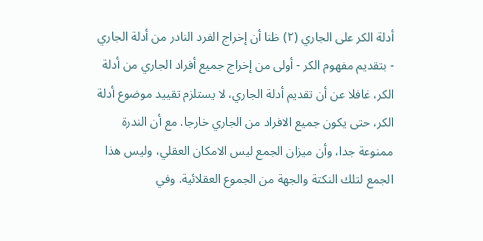أدلة الكر على الجاري (٢) ظنا أن إخراج الفرد النادر من أدلة الجاري - بتقديم مفهوم الكر - أولى من إخراج جميع أفراد الجاري من أدلة الكر، غافلا عن أن تقديم أدلة الجاري، لا يستلزم تقييد موضوع أدلة الكر، حتى يكون جميع الافراد من الجاري خارجا. مع أن الندرة ممنوعة جدا، وأن ميزان الجمع ليس الامكان العقلي، وليس هذا الجمع لتلك النكتة والجهة من الجموع العقلائية. وفي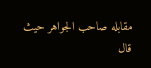مقابله صاحب الجواهر حيث قال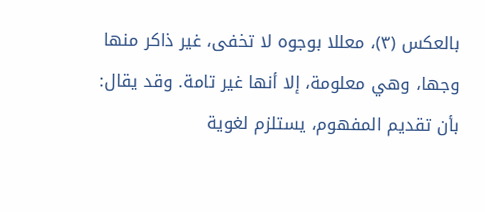بالعكس (٣)، معللا بوجوه لا تخفى، غير ذاكر منها وجها، وهي معلومة، إلا أنها غير تامة. وقد يقال: بأن تقديم المفهوم، يستلزم لغوية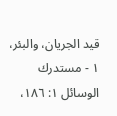قيد الجريان، والبئر، ١ - مستدرك الوسائل ١: ١٨٦،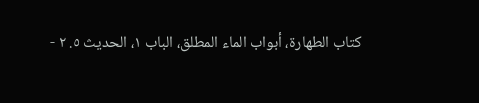كتاب الطهارة، أبواب الماء المطلق، الباب ١، الحديث ٥. ٢ -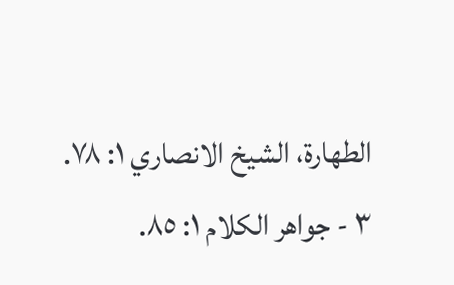الطهارة، الشيخ الانصاري ١: ٧٨. ٣ - جواهر الكلام ١: ٨٥.